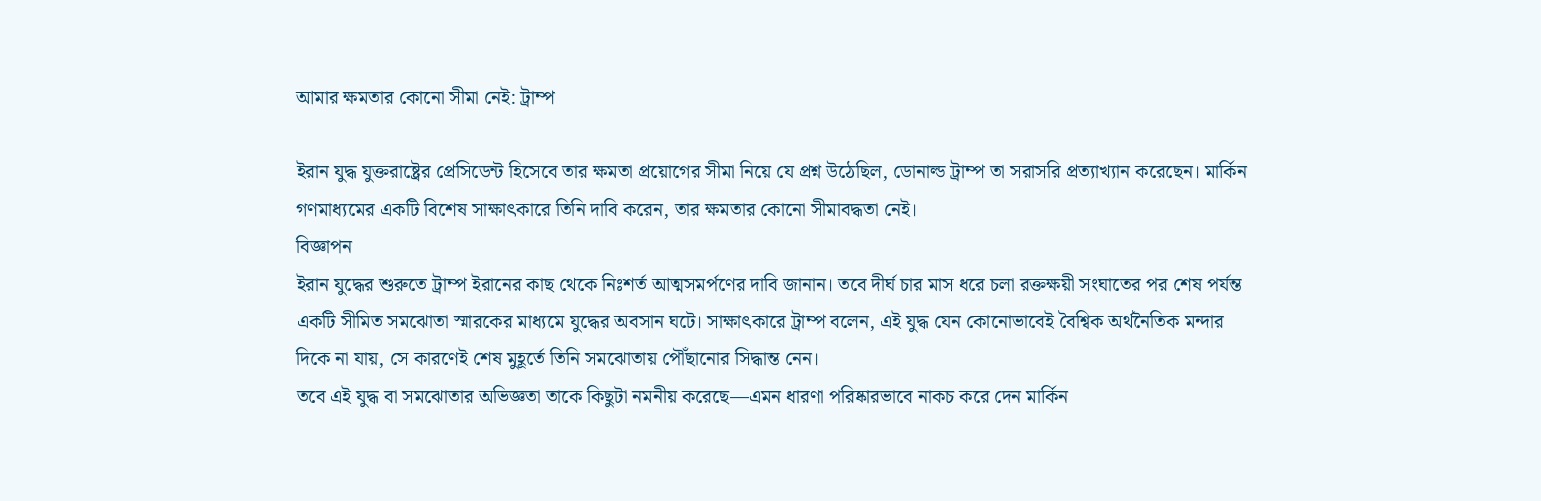আমার ক্ষমতার কোনো সীমা নেই: ট্রাম্প

ইরান যুদ্ধ যুক্তরাষ্ট্রের প্রেসিডেন্ট হিসেবে তার ক্ষমতা প্রয়োগের সীমা নিয়ে যে প্রশ্ন উঠেছিল, ডোনাল্ড ট্রাম্প তা সরাসরি প্রত্যাখ্যান করেছেন। মার্কিন গণমাধ্যমের একটি বিশেষ সাক্ষাৎকারে তিনি দাবি করেন, তার ক্ষমতার কোনো সীমাবদ্ধতা নেই।
বিজ্ঞাপন
ইরান যুদ্ধের শুরুতে ট্রাম্প ইরানের কাছ থেকে নিঃশর্ত আত্মসমর্পণের দাবি জানান। তবে দীর্ঘ চার মাস ধরে চলা রক্তক্ষয়ী সংঘাতের পর শেষ পর্যন্ত একটি সীমিত সমঝোতা স্মারকের মাধ্যমে যুদ্ধের অবসান ঘটে। সাক্ষাৎকারে ট্রাম্প বলেন, এই যুদ্ধ যেন কোনোভাবেই বৈশ্বিক অর্থনৈতিক মন্দার দিকে না যায়, সে কারণেই শেষ মুহূর্তে তিনি সমঝোতায় পৌঁছানোর সিদ্ধান্ত নেন।
তবে এই যুদ্ধ বা সমঝোতার অভিজ্ঞতা তাকে কিছুটা নমনীয় করেছে—এমন ধারণা পরিষ্কারভাবে নাকচ করে দেন মার্কিন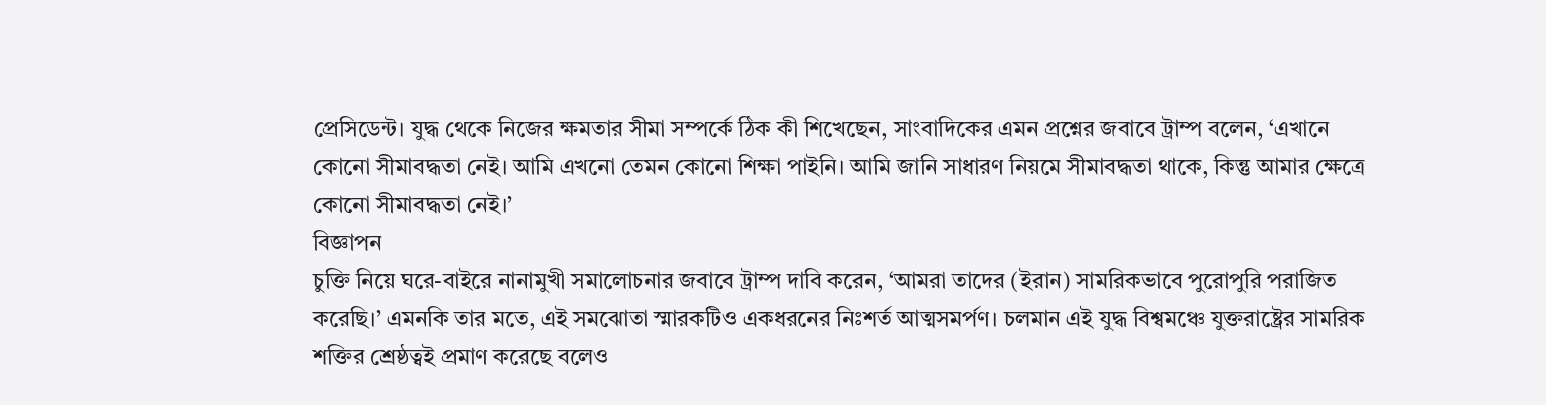প্রেসিডেন্ট। যুদ্ধ থেকে নিজের ক্ষমতার সীমা সম্পর্কে ঠিক কী শিখেছেন, সাংবাদিকের এমন প্রশ্নের জবাবে ট্রাম্প বলেন, ‘এখানে কোনো সীমাবদ্ধতা নেই। আমি এখনো তেমন কোনো শিক্ষা পাইনি। আমি জানি সাধারণ নিয়মে সীমাবদ্ধতা থাকে, কিন্তু আমার ক্ষেত্রে কোনো সীমাবদ্ধতা নেই।’
বিজ্ঞাপন
চুক্তি নিয়ে ঘরে-বাইরে নানামুখী সমালোচনার জবাবে ট্রাম্প দাবি করেন, ‘আমরা তাদের (ইরান) সামরিকভাবে পুরোপুরি পরাজিত করেছি।’ এমনকি তার মতে, এই সমঝোতা স্মারকটিও একধরনের নিঃশর্ত আত্মসমর্পণ। চলমান এই যুদ্ধ বিশ্বমঞ্চে যুক্তরাষ্ট্রের সামরিক শক্তির শ্রেষ্ঠত্বই প্রমাণ করেছে বলেও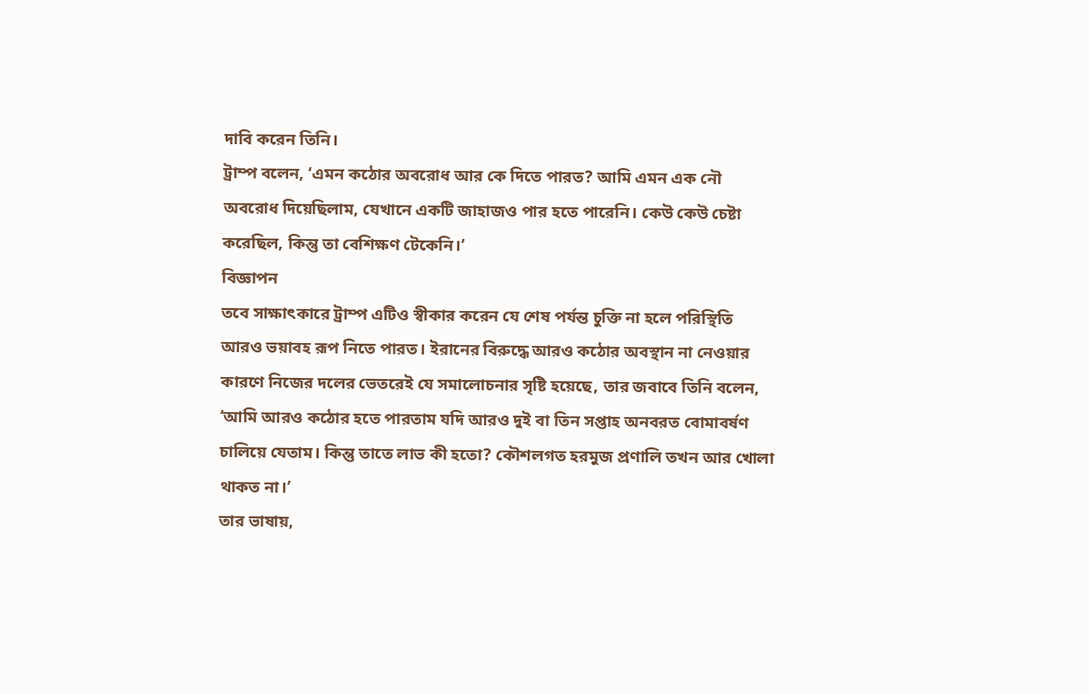দাবি করেন তিনি।
ট্রাম্প বলেন, ‘এমন কঠোর অবরোধ আর কে দিতে পারত? আমি এমন এক নৌ অবরোধ দিয়েছিলাম, যেখানে একটি জাহাজও পার হতে পারেনি। কেউ কেউ চেষ্টা করেছিল, কিন্তু তা বেশিক্ষণ টেকেনি।’
বিজ্ঞাপন
তবে সাক্ষাৎকারে ট্রাম্প এটিও স্বীকার করেন যে শেষ পর্যন্ত চুক্তি না হলে পরিস্থিতি আরও ভয়াবহ রূপ নিতে পারত। ইরানের বিরুদ্ধে আরও কঠোর অবস্থান না নেওয়ার কারণে নিজের দলের ভেতরেই যে সমালোচনার সৃষ্টি হয়েছে, তার জবাবে তিনি বলেন, ‘আমি আরও কঠোর হতে পারতাম যদি আরও দুই বা তিন সপ্তাহ অনবরত বোমাবর্ষণ চালিয়ে যেতাম। কিন্তু তাতে লাভ কী হতো? কৌশলগত হরমুজ প্রণালি তখন আর খোলা থাকত না।’
তার ভাষায়,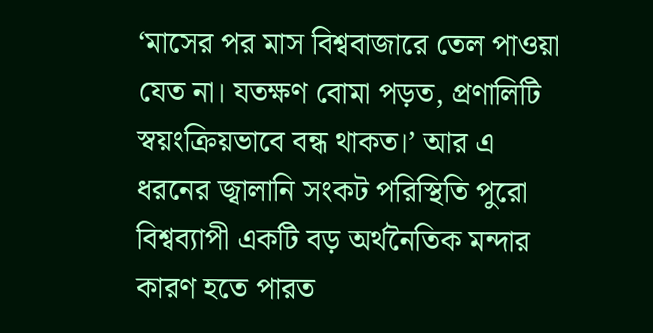‘মাসের পর মাস বিশ্ববাজারে তেল পাওয়া যেত না। যতক্ষণ বোমা পড়ত, প্রণালিটি স্বয়ংক্রিয়ভাবে বন্ধ থাকত।’ আর এ ধরনের জ্বালানি সংকট পরিস্থিতি পুরো বিশ্বব্যাপী একটি বড় অর্থনৈতিক মন্দার কারণ হতে পারত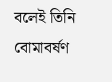বলেই তিনি বোমাবর্ষণ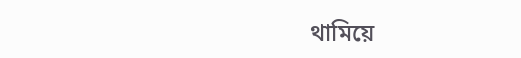থামিয়ে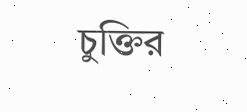চুক্তির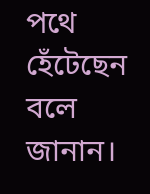পথে হেঁটেছেন বলে জানান।